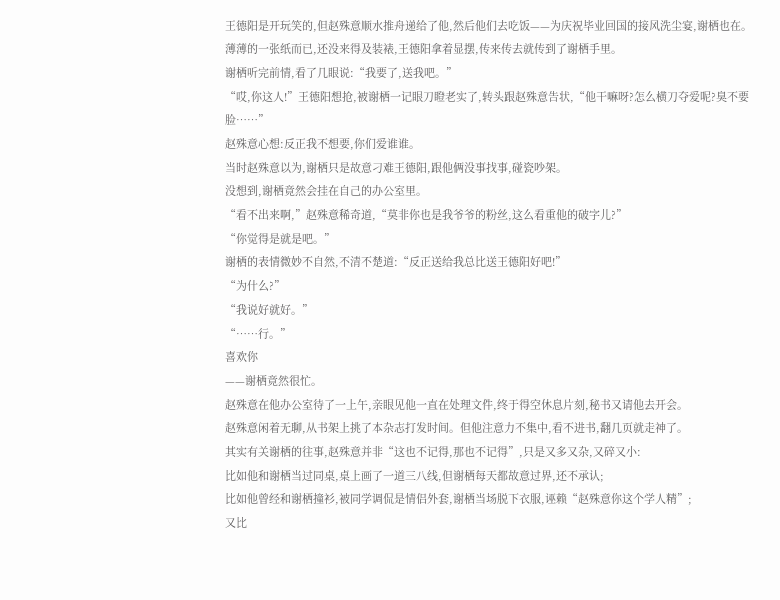王德阳是开玩笑的,但赵殊意顺水推舟递给了他,然后他们去吃饭——为庆祝毕业回国的接风洗尘宴,谢栖也在。
薄薄的一张纸而已,还没来得及装裱,王德阳拿着显摆,传来传去就传到了谢栖手里。
谢栖听完前情,看了几眼说:“我要了,送我吧。”
“哎,你这人!”王德阳想抢,被谢栖一记眼刀瞪老实了,转头跟赵殊意告状,“他干嘛呀?怎么横刀夺爱呢?臭不要脸……”
赵殊意心想:反正我不想要,你们爱谁谁。
当时赵殊意以为,谢栖只是故意刁难王德阳,跟他俩没事找事,碰瓷吵架。
没想到,谢栖竟然会挂在自己的办公室里。
“看不出来啊,”赵殊意稀奇道,“莫非你也是我爷爷的粉丝,这么看重他的破字儿?”
“你觉得是就是吧。”
谢栖的表情微妙不自然,不清不楚道:“反正送给我总比送王德阳好吧!”
“为什么?”
“我说好就好。”
“……行。”
喜欢你
——谢栖竟然很忙。
赵殊意在他办公室待了一上午,亲眼见他一直在处理文件,终于得空休息片刻,秘书又请他去开会。
赵殊意闲着无聊,从书架上挑了本杂志打发时间。但他注意力不集中,看不进书,翻几页就走神了。
其实有关谢栖的往事,赵殊意并非“这也不记得,那也不记得”,只是又多又杂,又碎又小:
比如他和谢栖当过同桌,桌上画了一道三八线,但谢栖每天都故意过界,还不承认;
比如他曾经和谢栖撞衫,被同学调侃是情侣外套,谢栖当场脱下衣服,诬赖“赵殊意你这个学人精”;
又比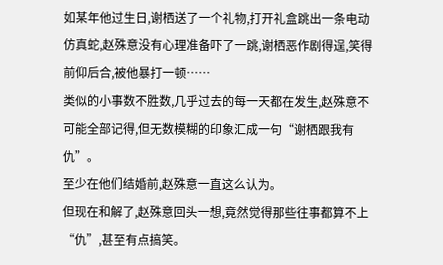如某年他过生日,谢栖送了一个礼物,打开礼盒跳出一条电动仿真蛇,赵殊意没有心理准备吓了一跳,谢栖恶作剧得逞,笑得前仰后合,被他暴打一顿……
类似的小事数不胜数,几乎过去的每一天都在发生,赵殊意不可能全部记得,但无数模糊的印象汇成一句“谢栖跟我有仇”。
至少在他们结婚前,赵殊意一直这么认为。
但现在和解了,赵殊意回头一想,竟然觉得那些往事都算不上“仇”,甚至有点搞笑。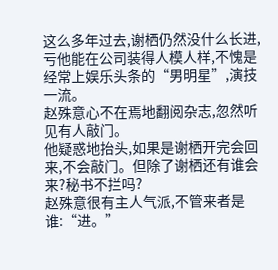这么多年过去,谢栖仍然没什么长进,亏他能在公司装得人模人样,不愧是经常上娱乐头条的“男明星”,演技一流。
赵殊意心不在焉地翻阅杂志,忽然听见有人敲门。
他疑惑地抬头,如果是谢栖开完会回来,不会敲门。但除了谢栖还有谁会来?秘书不拦吗?
赵殊意很有主人气派,不管来者是谁:“进。”